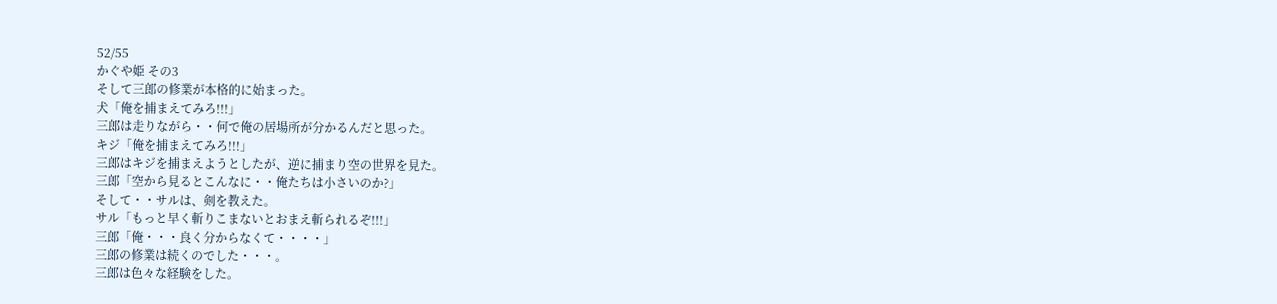52/55
かぐや姫 その3
そして三郎の修業が本格的に始まった。
犬「俺を捕まえてみろ!!!」
三郎は走りながら・・何で俺の居場所が分かるんだと思った。
キジ「俺を捕まえてみろ!!!」
三郎はキジを捕まえようとしたが、逆に捕まり空の世界を見た。
三郎「空から見るとこんなに・・俺たちは小さいのか?」
そして・・サルは、剣を教えた。
サル「もっと早く斬りこまないとおまえ斬られるぞ!!!」
三郎「俺・・・良く分からなくて・・・・」
三郎の修業は続くのでした・・・。
三郎は色々な経験をした。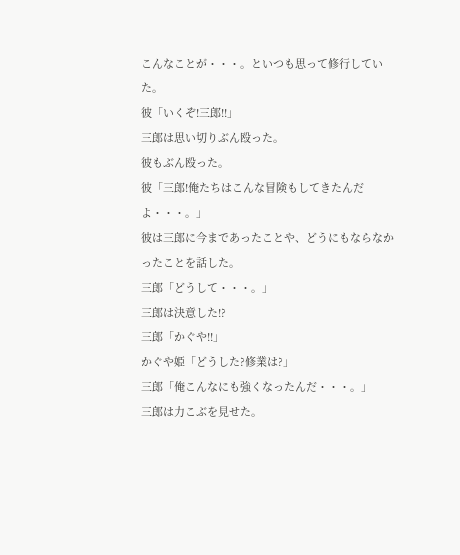こんなことが・・・。といつも思って修行していた。
彼「いくぞ!三郎!!」
三郎は思い切りぶん殴った。
彼もぶん殴った。
彼「三郎!俺たちはこんな冒険もしてきたんだよ・・・。」
彼は三郎に今まであったことや、どうにもならなかったことを話した。
三郎「どうして・・・。」
三郎は決意した!?
三郎「かぐや!!」
かぐや姫「どうした?修業は?」
三郎「俺こんなにも強くなったんだ・・・。」
三郎は力こぶを見せた。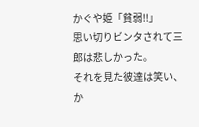かぐや姫「貧弱!!」
思い切りビンタされて三郎は悲しかった。
それを見た彼達は笑い、か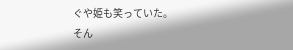ぐや姫も笑っていた。
そん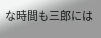な時間も三郎には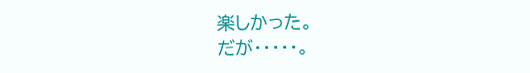楽しかった。
だが・・・・・。